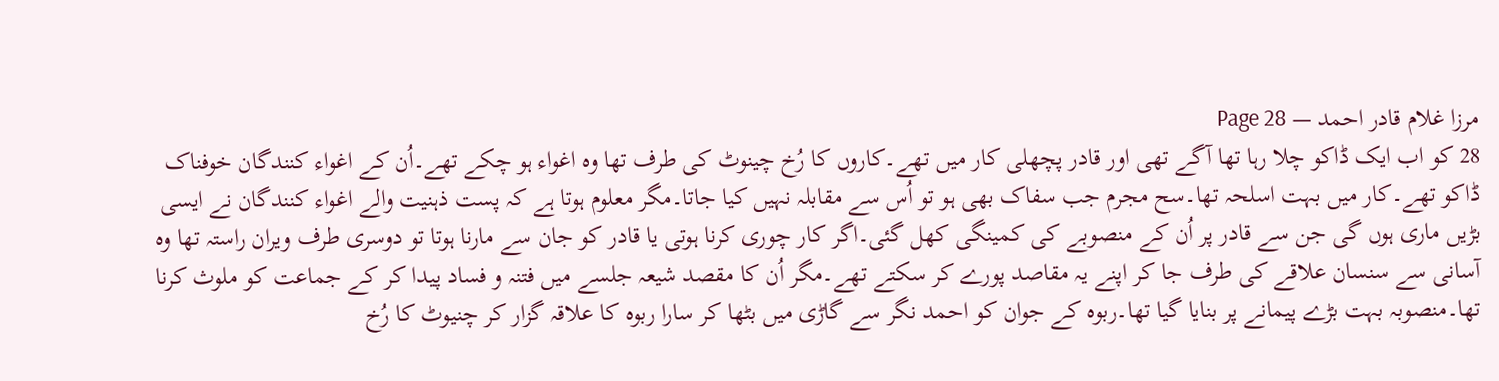مرزا غلام قادر احمد — Page 28
28 کو اب ایک ڈاکو چلا رہا تھا آگے تھی اور قادر پچھلی کار میں تھے۔کاروں کا رُخ چینوٹ کی طرف تھا وہ اغواء ہو چکے تھے۔اُن کے اغواء کنندگان خوفناک ڈاکو تھے۔کار میں بہت اسلحہ تھا۔سح مجرم جب سفاک بھی ہو تو اُس سے مقابلہ نہیں کیا جاتا۔مگر معلوم ہوتا ہے کہ پست ذہنیت والے اغواء کنندگان نے ایسی بڑیں ماری ہوں گی جن سے قادر پر اُن کے منصوبے کی کمینگی کھل گئی۔اگر کار چوری کرنا ہوتی یا قادر کو جان سے مارنا ہوتا تو دوسری طرف ویران راستہ تھا وہ آسانی سے سنسان علاقے کی طرف جا کر اپنے یہ مقاصد پورے کر سکتے تھے۔مگر اُن کا مقصد شیعہ جلسے میں فتنہ و فساد پیدا کر کے جماعت کو ملوث کرنا تھا۔منصوبہ بہت بڑے پیمانے پر بنایا گیا تھا۔ربوہ کے جوان کو احمد نگر سے گاڑی میں بٹھا کر سارا ربوہ کا علاقہ گزار کر چنیوٹ کا رُخ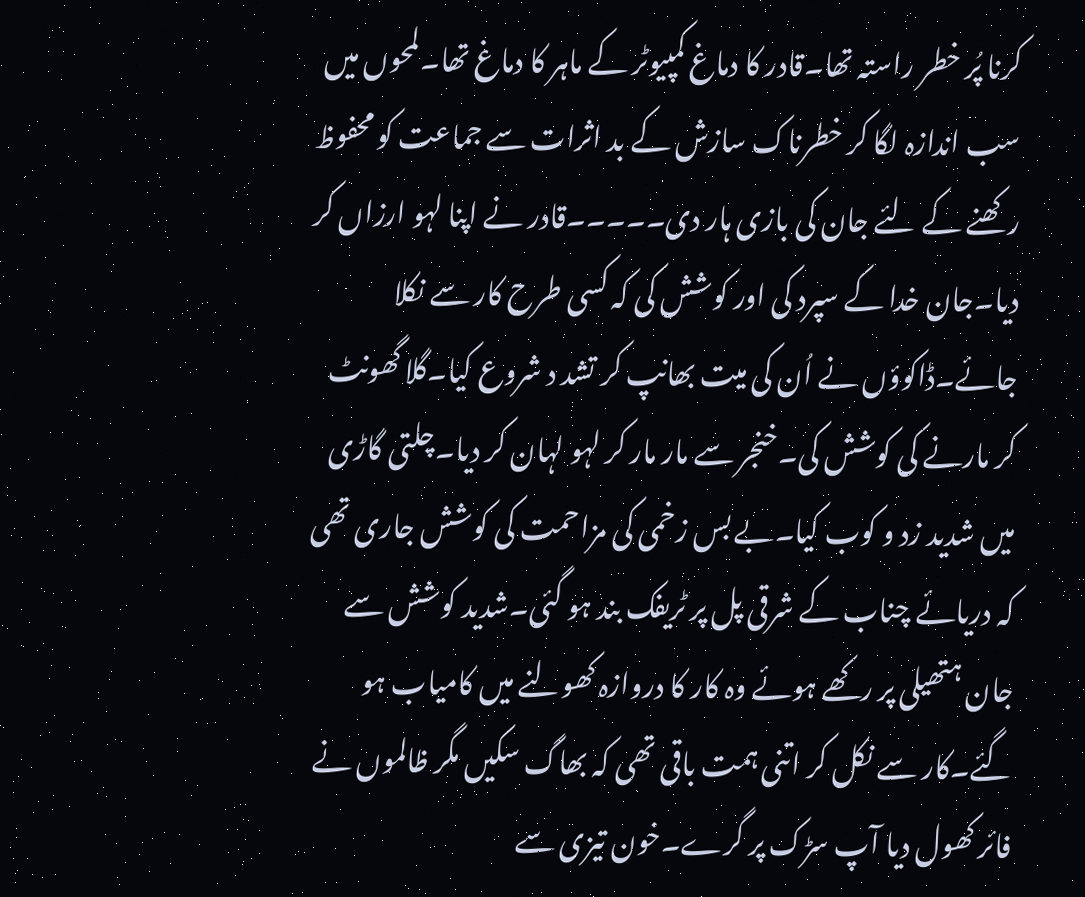کرنا پُر خطر راستہ تھا۔قادر کا دماغ کمپیوٹر کے ماہر کا دماغ تھا۔لمحوں میں سب اندازہ لگا کر خطرناک سازش کے بد اثرات سے جماعت کو محفوظ رکھنے کے لئے جان کی بازی ہار دی۔۔۔۔۔قادر نے اپنا لہو ارزاں کر دیا۔جان خدا کے سپرد کی اور کوشش کی کہ کسی طرح کار سے نکلا جائے۔ڈاکوؤں نے اُن کی میت بھانپ کر تشد د شروع کیا۔گلا گھونٹ کر مارنے کی کوشش کی۔خنجر سے مار مار کر لہو لہان کر دیا۔چلتی گاڑی میں شدید زد و کوب کیا۔بے بس زخمی کی مزاحمت کی کوشش جاری تھی کہ دریائے چناب کے شرقی پل پر ٹریفک بند ہو گئی۔شدید کوشش سے جان ہتھیلی پر رکھے ہوئے وہ کار کا دروازہ کھولنے میں کامیاب ہو گئے۔کار سے نکل کر اتنی ہمت باقی تھی کہ بھاگ سکیں مگر ظالموں نے فائر کھول دیا آپ سڑک پر گرے۔خون تیزی سے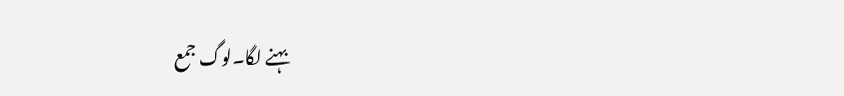بہنے لگا۔لوگ جمع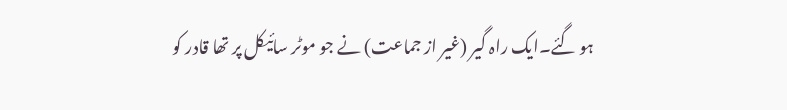ہو گئے۔ایک راہ گیر (غیر از جماعت) نے جو موٹر سائیکل پر تھا قادر کو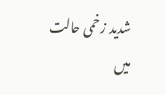شدید زخمی حالت میں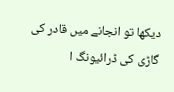دیکھا تو انجانے میں قادر کی گاڑی کی ڈرائیونگ ا